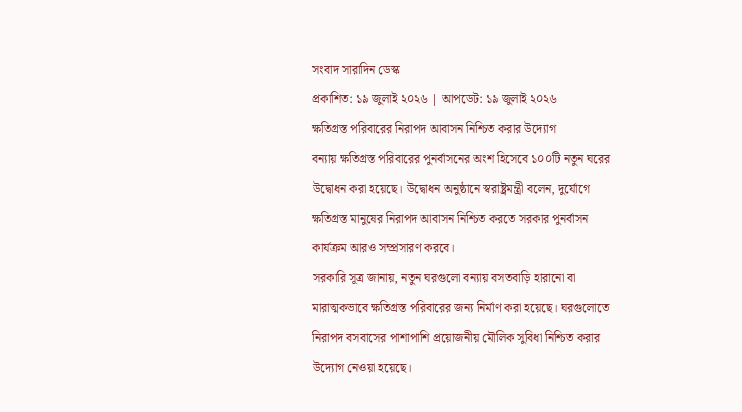সংবাদ সারাদিন ডেস্ক
প্রকাশিত: ১৯ জুলাই ২০২৬ | আপডেট: ১৯ জুলাই ২০২৬
ক্ষতিগ্রস্ত পরিবারের নিরাপদ আবাসন নিশ্চিত করার উদ্যোগ
বন্যায় ক্ষতিগ্রস্ত পরিবারের পুনর্বাসনের অংশ হিসেবে ১০০টি নতুন ঘরের উদ্বোধন করা হয়েছে। উদ্বোধন অনুষ্ঠানে স্বরাষ্ট্রমন্ত্রী বলেন, দুর্যোগে ক্ষতিগ্রস্ত মানুষের নিরাপদ আবাসন নিশ্চিত করতে সরকার পুনর্বাসন কার্যক্রম আরও সম্প্রসারণ করবে।
সরকারি সূত্র জানায়, নতুন ঘরগুলো বন্যায় বসতবাড়ি হারানো বা মারাত্মকভাবে ক্ষতিগ্রস্ত পরিবারের জন্য নির্মাণ করা হয়েছে। ঘরগুলোতে নিরাপদ বসবাসের পাশাপাশি প্রয়োজনীয় মৌলিক সুবিধা নিশ্চিত করার উদ্যোগ নেওয়া হয়েছে।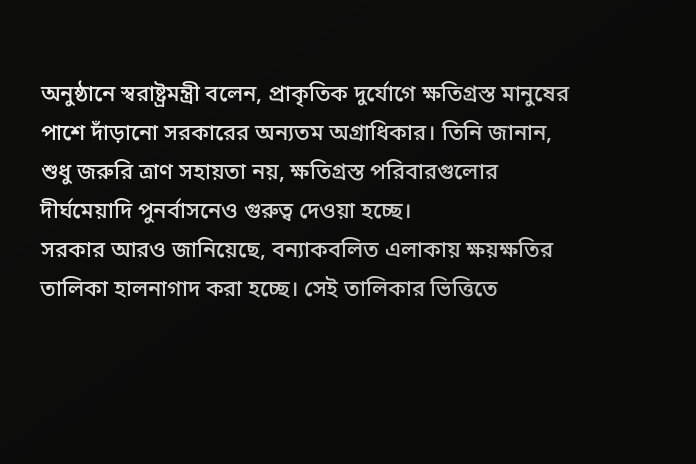অনুষ্ঠানে স্বরাষ্ট্রমন্ত্রী বলেন, প্রাকৃতিক দুর্যোগে ক্ষতিগ্রস্ত মানুষের পাশে দাঁড়ানো সরকারের অন্যতম অগ্রাধিকার। তিনি জানান, শুধু জরুরি ত্রাণ সহায়তা নয়, ক্ষতিগ্রস্ত পরিবারগুলোর দীর্ঘমেয়াদি পুনর্বাসনেও গুরুত্ব দেওয়া হচ্ছে।
সরকার আরও জানিয়েছে, বন্যাকবলিত এলাকায় ক্ষয়ক্ষতির তালিকা হালনাগাদ করা হচ্ছে। সেই তালিকার ভিত্তিতে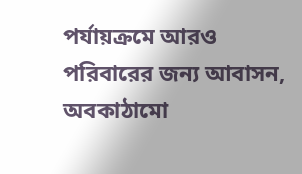পর্যায়ক্রমে আরও পরিবারের জন্য আবাসন, অবকাঠামো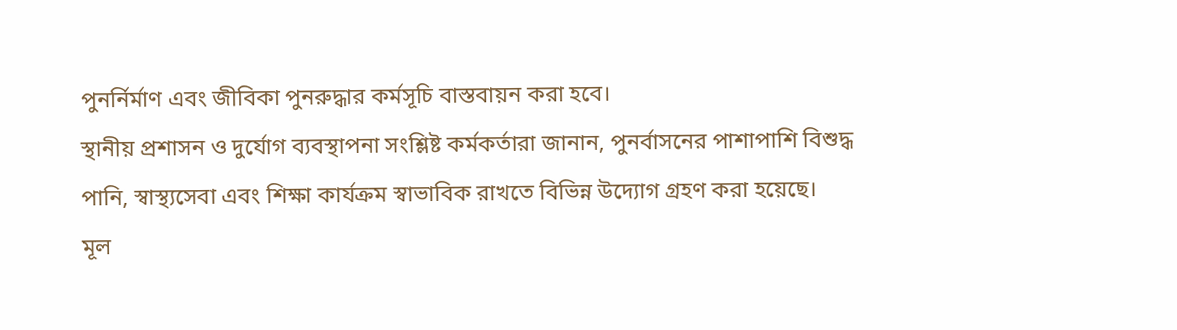পুনর্নির্মাণ এবং জীবিকা পুনরুদ্ধার কর্মসূচি বাস্তবায়ন করা হবে।
স্থানীয় প্রশাসন ও দুর্যোগ ব্যবস্থাপনা সংশ্লিষ্ট কর্মকর্তারা জানান, পুনর্বাসনের পাশাপাশি বিশুদ্ধ পানি, স্বাস্থ্যসেবা এবং শিক্ষা কার্যক্রম স্বাভাবিক রাখতে বিভিন্ন উদ্যোগ গ্রহণ করা হয়েছে।
মূল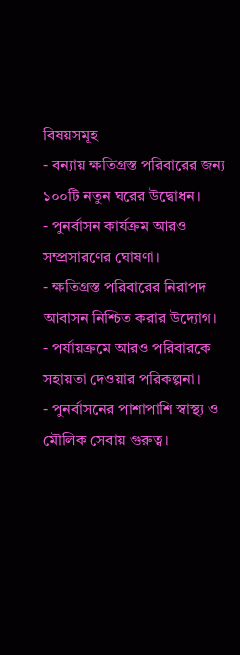বিষয়সমূহ
- বন্যায় ক্ষতিগ্রস্ত পরিবারের জন্য ১০০টি নতুন ঘরের উদ্বোধন।
- পুনর্বাসন কার্যক্রম আরও সম্প্রসারণের ঘোষণা।
- ক্ষতিগ্রস্ত পরিবারের নিরাপদ আবাসন নিশ্চিত করার উদ্যোগ।
- পর্যায়ক্রমে আরও পরিবারকে সহায়তা দেওয়ার পরিকল্পনা।
- পুনর্বাসনের পাশাপাশি স্বাস্থ্য ও মৌলিক সেবায় গুরুত্ব।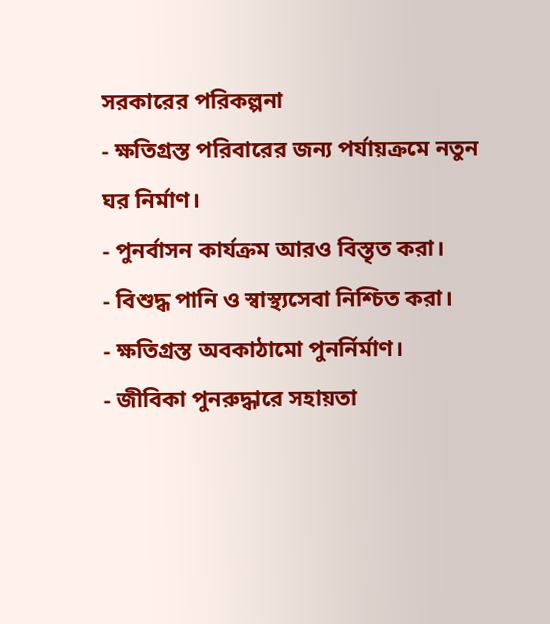সরকারের পরিকল্পনা
- ক্ষতিগ্রস্ত পরিবারের জন্য পর্যায়ক্রমে নতুন ঘর নির্মাণ।
- পুনর্বাসন কার্যক্রম আরও বিস্তৃত করা।
- বিশুদ্ধ পানি ও স্বাস্থ্যসেবা নিশ্চিত করা।
- ক্ষতিগ্রস্ত অবকাঠামো পুনর্নির্মাণ।
- জীবিকা পুনরুদ্ধারে সহায়তা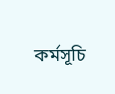কর্মসূচি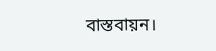বাস্তবায়ন।